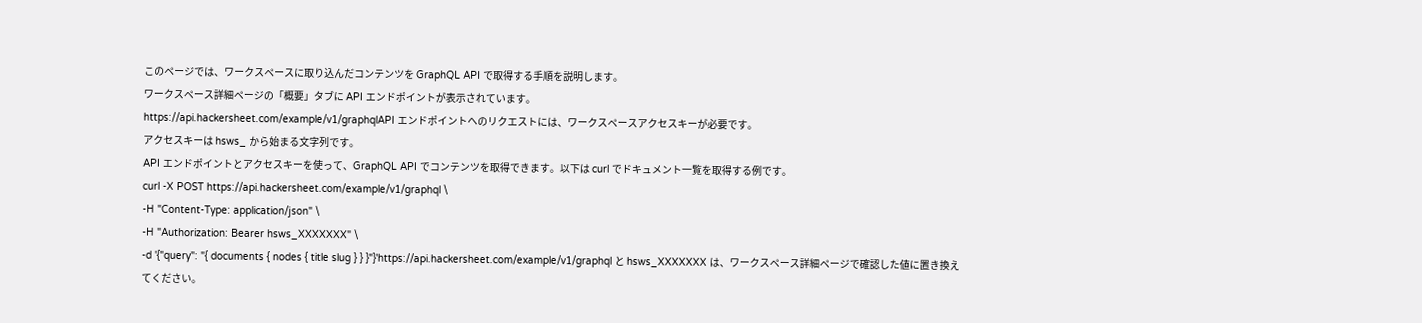このページでは、ワークスペースに取り込んだコンテンツを GraphQL API で取得する手順を説明します。
ワークスペース詳細ページの「概要」タブに API エンドポイントが表示されています。
https://api.hackersheet.com/example/v1/graphqlAPI エンドポイントへのリクエストには、ワークスペースアクセスキーが必要です。
アクセスキーは hsws_ から始まる文字列です。
API エンドポイントとアクセスキーを使って、GraphQL API でコンテンツを取得できます。以下は curl でドキュメント一覧を取得する例です。
curl -X POST https://api.hackersheet.com/example/v1/graphql \
-H "Content-Type: application/json" \
-H "Authorization: Bearer hsws_XXXXXXX" \
-d '{"query": "{ documents { nodes { title slug } } }"}'https://api.hackersheet.com/example/v1/graphql と hsws_XXXXXXX は、ワークスペース詳細ページで確認した値に置き換えてください。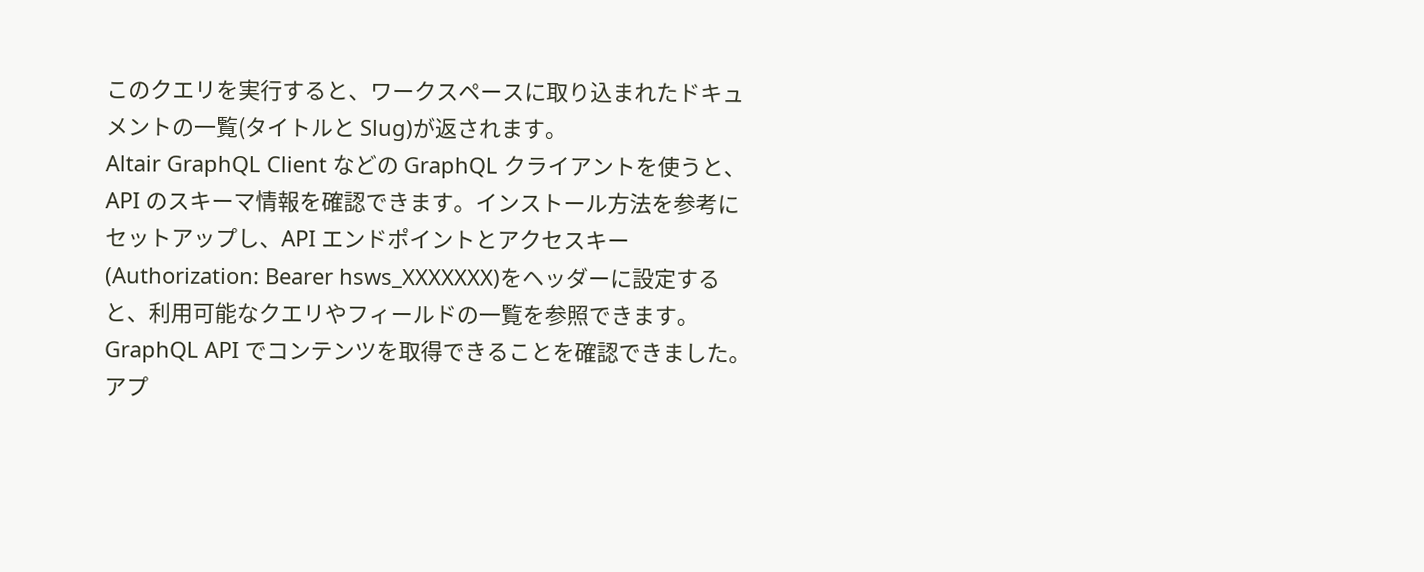このクエリを実行すると、ワークスペースに取り込まれたドキュメントの一覧(タイトルと Slug)が返されます。
Altair GraphQL Client などの GraphQL クライアントを使うと、API のスキーマ情報を確認できます。インストール方法を参考にセットアップし、API エンドポイントとアクセスキー(Authorization: Bearer hsws_XXXXXXX)をヘッダーに設定すると、利用可能なクエリやフィールドの一覧を参照できます。
GraphQL API でコンテンツを取得できることを確認できました。アプ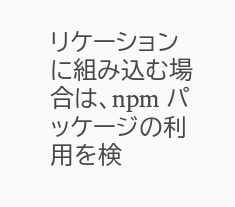リケーションに組み込む場合は、npm パッケージの利用を検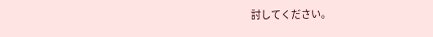討してください。